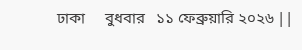ঢাকা     বুধবার   ১১ ফেব্রুয়ারি ২০২৬ ||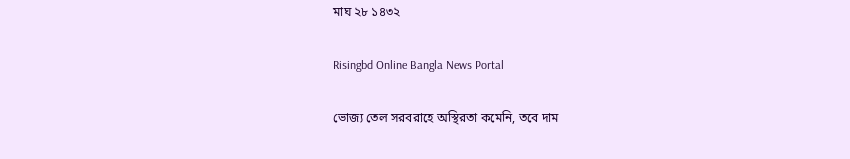মাঘ ২৮ ১৪৩২

Risingbd Online Bangla News Portal

ভোজ‌্য তেল সরবরা‌হে অস্থিরতা কমেনি, তবে দাম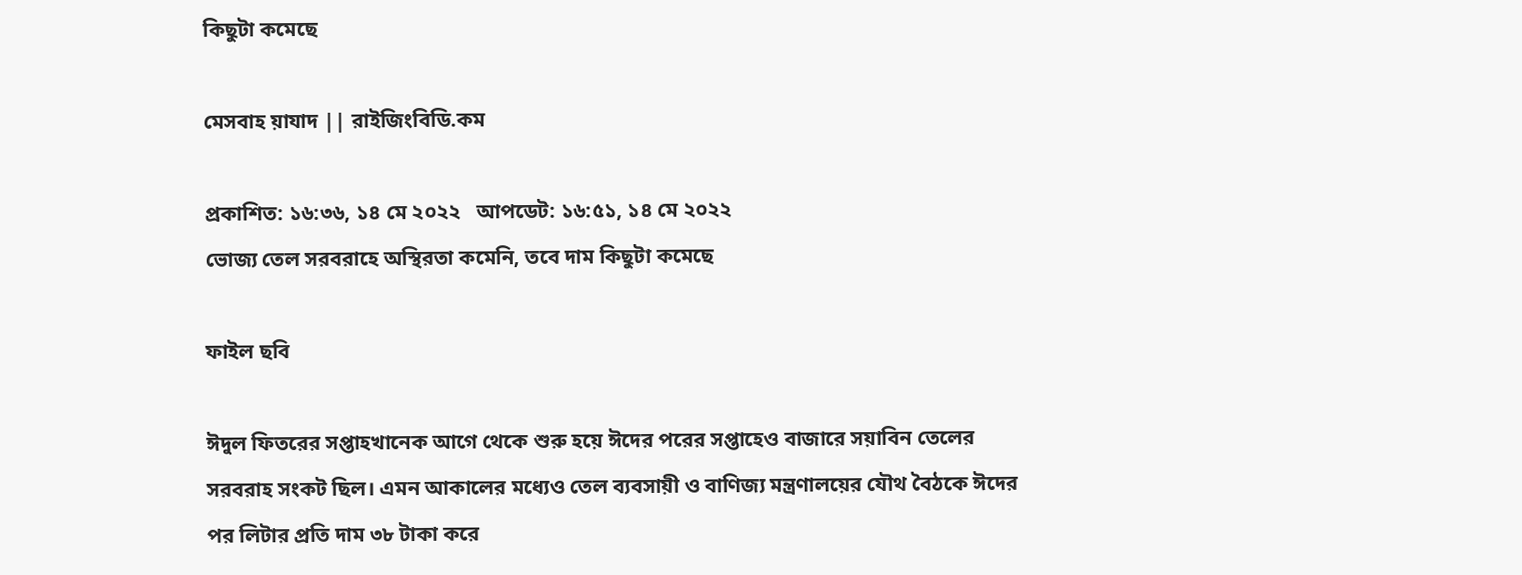কিছুটা ক‌মে‌ছে

মেসবাহ য়াযাদ || রাইজিংবিডি.কম

প্রকাশিত: ১৬:৩৬, ১৪ মে ২০২২   আপডেট: ১৬:৫১, ১৪ মে ২০২২
ভোজ‌্য তেল সরবরা‌হে অস্থিরতা কমেনি, তবে দাম কিছুটা ক‌মে‌ছে

ফাইল ছবি

ঈদুল ফিতরের সপ্তাহখা‌নেক আগে থে‌কে শুরু হয়ে ঈদের প‌রের সপ্তা‌হেও বাজারে সয়াবিন তেলের সরবরাহ সংকট ছিল। এমন আকালের মধ্যেও তেল ব্যবসায়ী ও বা‌ণিজ্য মন্ত্রণাল‌য়ের যৌথ বৈঠ‌কে ঈদের পর লিটার প্রতি দাম ৩৮ টাকা করে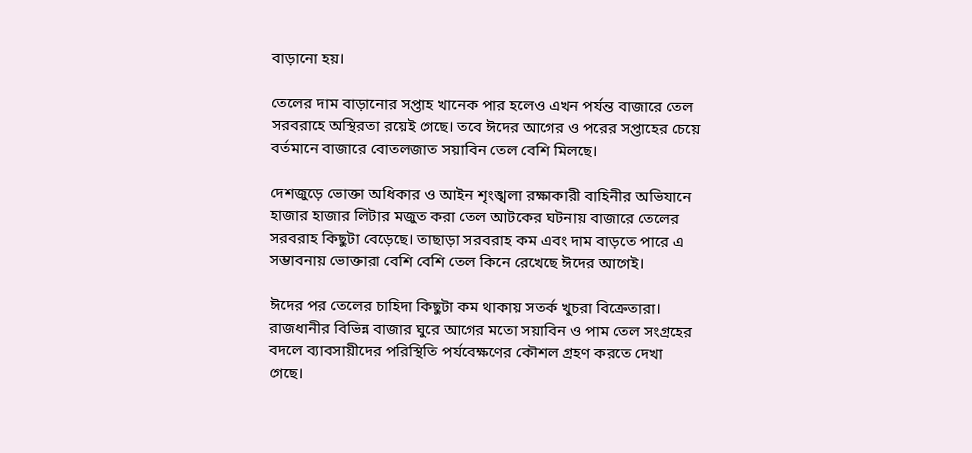বাড়ানো হয়।

তে‌লের দাম বাড়া‌নোর সপ্তাহ খানেক পার হ‌লেও এখন পর্যন্ত বাজা‌রে তেল সরবরা‌হে অস্থিরতা র‌য়েই গেছে। ত‌বে ঈদের আগের ও প‌রের সপ্তা‌হের চে‌য়ে বর্তমা‌নে বাজারে বোতলজাত সয়া‌বিন তেল বেশি মিলছে।

দেশজুড়ে ভোক্তা অধিকার ও আইন শৃংঙ্খলা রক্ষাকারী বা‌হিনীর অভিযা‌নে হাজার হাজার লিটার মজুত করা তেল আটকের ঘটনায় বাজা‌রে তে‌লের সরবরাহ কিছুটা বেড়েছে। তাছাড়া সরবরাহ কম এবং দাম বাড়তে পা‌রে এ সম্ভাবনায় ভোক্তারা বে‌শি বে‌শি তেল ‌কি‌নে রে‌খে‌ছে ঈদের আগেই।

ঈদের পর তে‌লের চাহিদা কিছুটা কম থাকায় সতর্ক খুচরা বিক্রেতারা। রাজধানীর বিভিন্ন বাজার ঘুরে আগের মতো সয়াবিন ও পাম তেল সংগ্রহের বদলে ব‌্যাবসায়ীদের পরিস্থিতি পর্যবেক্ষণের কৌশল গ্রহণ করতে দেখা গেছে।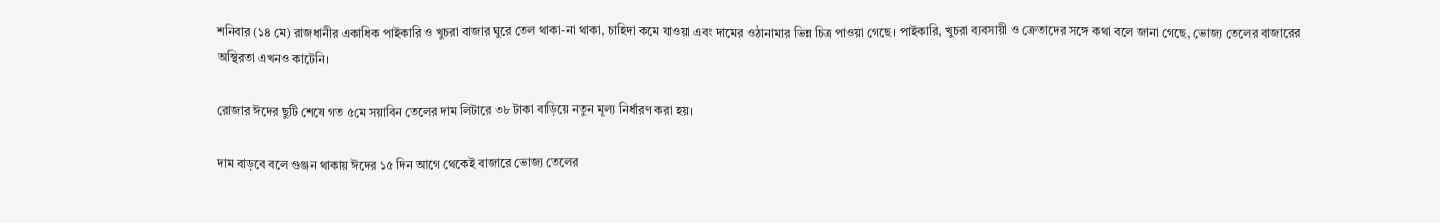শ‌নিবার (১৪ মে) রাজধানীর একাধিক পাইকারি ও খুচরা বাজার ঘুরে তেল থাকা-না থাকা, চাহিদা কমে যাওয়া এবং দামের ওঠানামার ভিন্ন চিত্র পাওয়া গেছে। পাইকা‌রি, খুচরা ব্যবসায়ী ও ক্রেতা‌দের স‌ঙ্গে কথা ব‌লে জানা গে‌ছে, ভোজ্য তেলের বাজারের অস্থিরতা এখনও কাটেনি।

রোজার ঈদের ছুটি শেষে গত ৫মে সয়াবিন তেলের দাম লিটারে ৩৮ টাকা বাড়িয়ে নতুন মূল্য নির্ধারণ করা হয়।

দাম বাড়বে বলে গুঞ্জন থাকায় ঈদের ১৫ দিন আগে থেকেই বাজারে ভোজ্য তেলের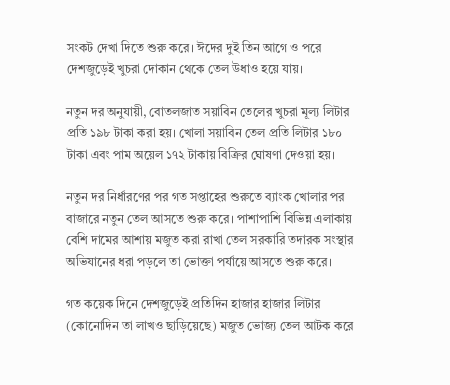সংকট দেখা দিতে শুরু করে। ঈদের দুই তিন আগে ও পরে দেশজুড়েই খুচরা দোকান থেকে তেল উধাও হয়ে যায়।

নতুন দর অনুযায়ী, বোতলজাত সয়াবিন তেলের খুচরা মূল্য লিটার প্রতি ১৯৮ টাকা করা হয়। খোলা সয়াবিন তেল প্রতি লিটার ১৮০ টাকা এবং পাম অয়েল ১৭২ টাকায় বিক্রির ঘোষণা দেওয়া হয়।

নতুন দর নির্ধারণের পর গত সপ্তাহের শুরুতে ব্যাংক খোলার পর বাজারে নতুন তেল আসতে শুরু করে। পাশাপাশি বিভিন্ন এলাকায় বেশি দামের আশায় মজুত করা রাখা তেল সরকারি তদারক সংস্থার অভিযানের ধরা পড়লে তা ভোক্তা পর্যায়ে আসতে শুরু করে।

গত কয়েক দিনে দেশজুড়েই প্রতিদিন হাজার হাজার লিটার (কোনোদিন তা লাখও ছাড়িয়েছে) মজুত ভোজ্য তেল আটক করে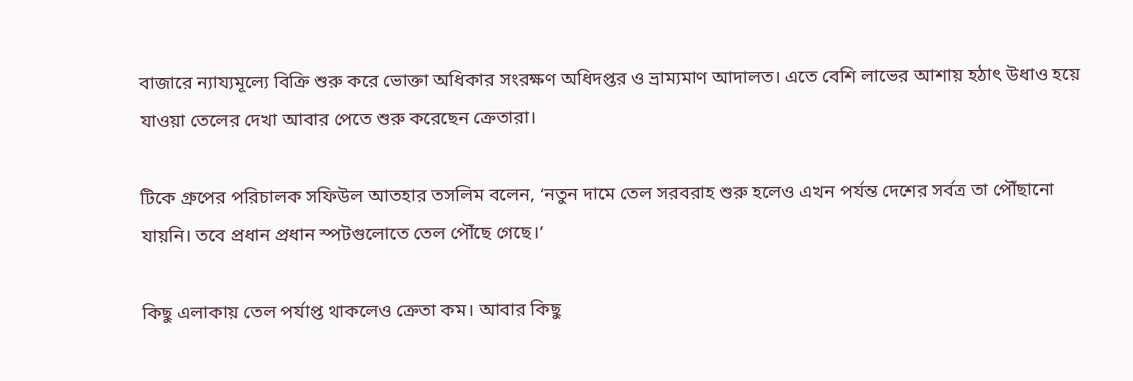বাজারে ন্যায্যমূল্যে বিক্রি শুরু করে ভোক্তা অধিকার সংরক্ষণ অধিদপ্তর ও ভ্রাম্যমাণ আদালত। এতে বেশি লাভের আশায় হঠাৎ উধাও হয়ে যাওয়া তেলের দেখা আবার পেতে শুরু করেছেন ক্রেতারা।

টিকে গ্রুপের পরিচালক সফিউল আতহার তসলিম বলেন, ‘নতুন দামে তেল সরবরাহ শুরু হলেও এখন পর্যন্ত দেশের সর্বত্র তা পৌঁছানো যায়নি। তবে প্রধান প্রধান স্পটগুলোতে তেল পৌঁছে গেছে।’

কিছু এলাকায় তেল পর্যাপ্ত থাকলেও ক্রেতা কম। আবার কিছু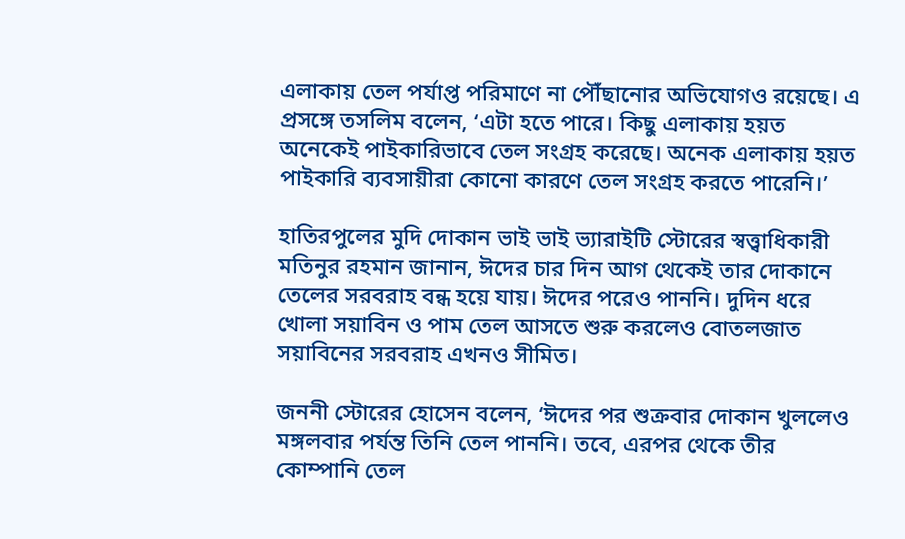এলাকায় তেল পর্যাপ্ত পরিমাণে না পৌঁছানোর অভিযোগও রয়েছে। এ প্রসঙ্গে তসলিম বলেন, ‘এটা হতে পারে। কিছু এলাকায় হয়ত অনেকেই পাইকারিভাবে তেল সংগ্রহ করেছে। অনেক এলাকায় হয়ত পাইকারি ব্যবসায়ীরা কোনো কারণে তেল সংগ্রহ করতে পারেনি।’

হা‌তিরপু‌লের মুদি দোকান ভাই ভাই ভ্যারাইটি স্টো‌রের স্বত্ত্বাধিকারী ম‌তিনুর রহমান জানান, ঈদের চার দিন আগ থেকেই তার দোকানে তেলের সরবরাহ বন্ধ হয়ে যায়। ঈদের পরেও পাননি। দুদিন ধরে খোলা সয়াবিন ও পাম তেল আসতে শুরু করলেও বোতলজাত সয়াবিনের সরবরাহ এখনও সীমিত।

জননী স্টোরের হোসেন বলেন, ‘ঈদের পর শুক্রবার দোকান খুললেও মঙ্গলবার পর্যন্ত তি‌নি তেল পাননি। ত‌বে, এরপর থেকে তীর কোম্পানি তেল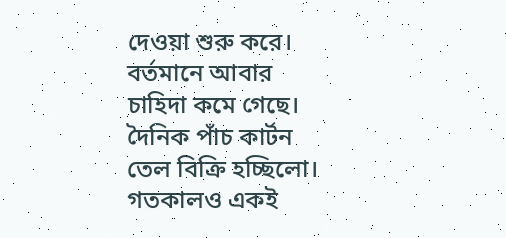দেওয়া শুরু করে। বর্তমানে আবার চাহিদা কমে গেছে। দৈনিক পাঁচ কার্টন তেল বিক্রি হচ্ছিলো। গতকালও একই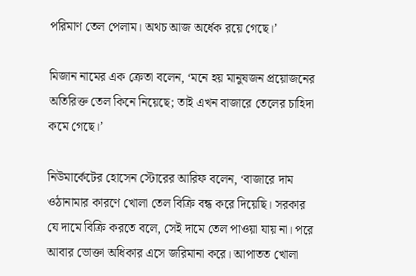পরিমাণ তেল পেলাম। অথচ আজ অর্ধেক রয়ে গেছে।’

মিজান না‌মের এক ক্রেতা ব‌লেন, ‘মনে হয় মানুষজন প্রয়োজনের অতিরিক্ত তেল কিনে নিয়েছে; তাই এখন বাজা‌রে তে‌লের চাহিদা কমে গেছে।’

নিউমা‌র্কে‌টের হো‌সেন স্টো‌রের আরিফ ব‌লেন, ‘বাজারে দাম ওঠানামার কার‌ণে খোলা তেল বিক্রি বন্ধ করে দিয়েছি। সরকার যে দামে বিক্রি করতে বলে, সেই দামে তেল পাওয়া যায় না। পরে আবার ভোক্তা অধিকার এসে জরিমানা করে। আপাতত খোলা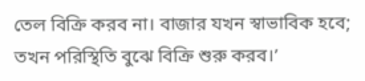তেল বিক্রি করব না। বাজার যখন স্বাভাবিক হবে; তখন পরিস্থিতি বুঝে বিক্রি শুরু করব।’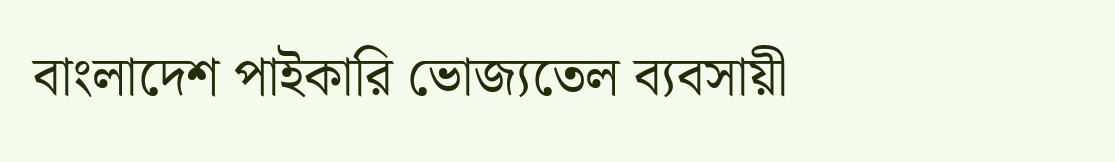বাংলাদেশ পাইকারি ভোজ্যতেল ব্যবসায়ী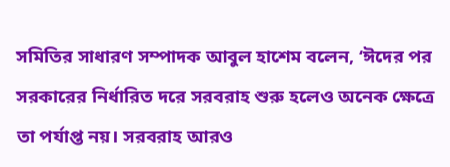সমিতির সাধারণ সম্পাদক আবুল হাশেম ব‌লেন, ‘ঈদের পর সরকারের নির্ধারিত দরে সরবরাহ শুরু হলেও অনেক ক্ষেত্রে তা পর্যাপ্ত নয়। সরবরাহ আরও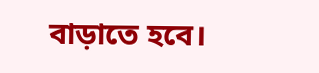বাড়াতে হবে।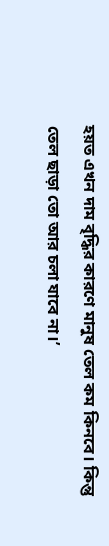হয়ত এখন দাম বৃদ্ধির কারণে মানুষ তেল কম কিনবে। কিন্তু তেল ছাড়া তো আর চলা যাবে না।’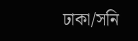ঢাকা/সনি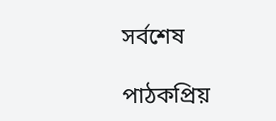সর্বশেষ

পাঠকপ্রিয়